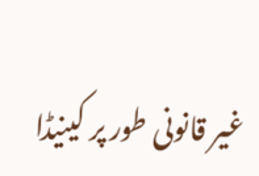غیر قانونی طور پر کینیڈا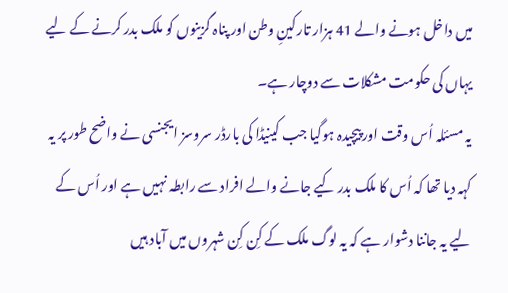میں داخل ہونے والے 41 ہزار تارکینِ وطن اور پناہ گزینوں کو ملک بدر کرنے کے لیے یہاں کی حکومت مشکلات سے دوچار ہے۔
یہ مسئلہ اُس وقت اور پیچیدہ ہوگیا جب کینیڈا کی بارڈر سروسز ایجنسی نے واضح طور پر یہ کہہ دیا تھا کہ اُس کا ملک بدر کیے جانے والے افراد سے رابطہ نہیں ہے اور اُس کے لیے یہ جاننا دشوار ہے کہ یہ لوگ ملک کے کِن کِن شہروں میں آباد ہیں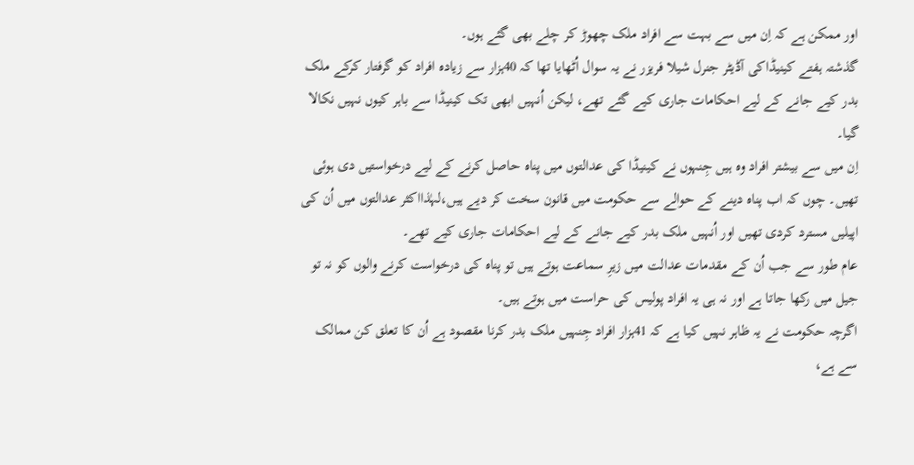اور ممکن ہے کہ اِن میں سے بہت سے افراد ملک چھوڑ کر چلے بھی گئے ہوں۔
گذشتہ ہفتے کینیڈاکی آڈیٹر جنرل شیلا فریزر نے یہ سوال اُٹھایا تھا کہ 40ہزار سے زیادہ افراد کو گرفتار کرکے ملک بدر کیے جانے کے لیے احکامات جاری کیے گئے تھے، لیکن اُنہیں ابھی تک کینیڈا سے باہر کیوں نہیں نکالا گیا۔
اِن میں سے بیشتر افراد وہ ہیں جِنہوں نے کینیڈا کی عدالتوں میں پناہ حاصل کرنے کے لیے درخواستیں دی ہوئی تھیں۔ چوں کہ اب پناہ دینے کے حوالے سے حکومت میں قانون سخت کر دیے ہیں،لہٰذااکثر عدالتوں میں اُن کی اپیلیں مسترد کردی تھیں اور اُنہیں ملک بدر کیے جانے کے لیے احکامات جاری کیے تھے۔
عام طور سے جب اُن کے مقدمات عدالت میں زیرِ سماعت ہوتے ہیں تو پناہ کی درخواست کرنے والوں کو نہ تو جیل میں رکھا جاتا ہے اور نہ ہی یہ افراد پولیس کی حراست میں ہوتے ہیں۔
اگرچہ حکومت نے یہ ظاہر نہیں کیا ہے کہ 41ہزار افراد جِنہیں ملک بدر کرنا مقصود ہے اُن کا تعلق کن ممالک سے ہے،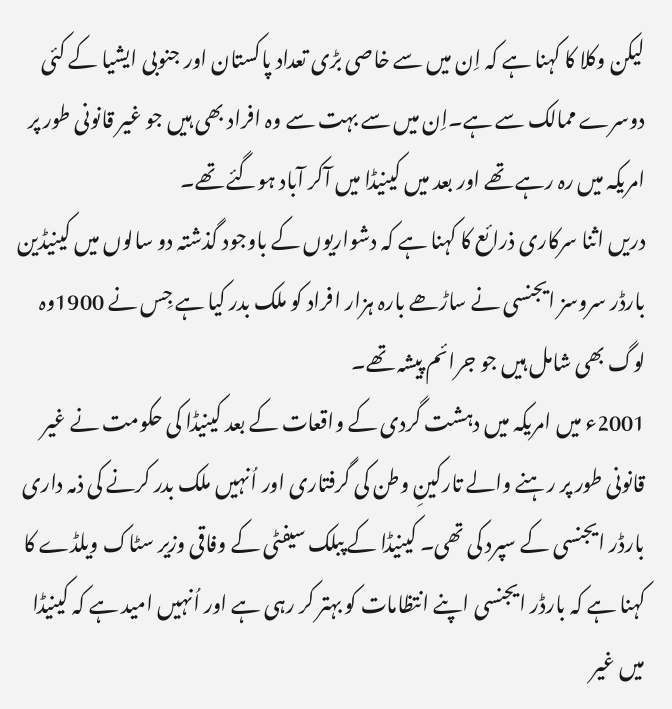لیکن وکلا کا کہنا ہے کہ اِن میں سے خاصی بڑی تعداد پاکستان اور جنوبی ایشیا کے کئی دوسرے ممالک سے ہے۔اِن میں سے بہت سے وہ افراد بھی ہیں جو غیر قانونی طور پر امریکہ میں رہ رہے تھے اور بعد میں کینیڈا میں آکر آباد ہوگئے تھے۔
دریں اثنا سرکاری ذرائع کا کہنا ہے کہ دشواریوں کے باوجود گذشتہ دو سالوں میں کینیڈین بارڈر سروسز ایجنسی نے ساڑھے بارہ ہزار افراد کو ملک بدر کیا ہے جِس نے 1900وہ لوگ بھی شامل ہیں جو جرائم پیشہ تھے۔
2001ء میں امریکہ میں دہشت گردی کے واقعات کے بعد کینیڈا کی حکومت نے غیر قانونی طور پر رہنے والے تارکینِ وطن کی گرفتاری اور اُنہیں ملک بدر کرنے کی ذمہ داری بارڈر ایجنسی کے سپرد کی تھی۔ کینیڈا کے پبلک سیفٹی کے وفاقی وزیر سٹاک ویلڈے کا کہنا ہے کہ بارڈر ایجنسی اپنے انتظامات کو بہتر کر رہی ہے اور اُنہیں امید ہے کہ کینیڈا میں غیر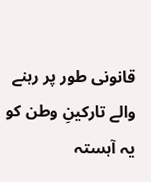قانونی طور پر رہنے والے تارکینِ وطن کو یہ آہستہ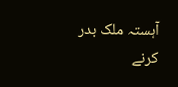آہستہ ملک بدر کرنے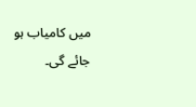میں کامیاب ہو جائے گی۔